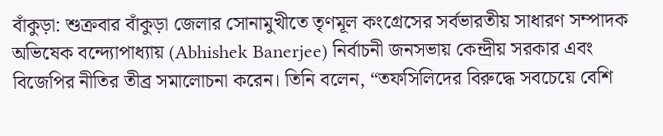বাঁকুড়া: শুক্রবার বাঁকুড়া জেলার সোনামুখীতে তৃণমূল কংগ্রেসের সর্বভারতীয় সাধারণ সম্পাদক অভিষেক বন্দ্যোপাধ্যায় (Abhishek Banerjee) নির্বাচনী জনসভায় কেন্দ্রীয় সরকার এবং বিজেপির নীতির তীব্র সমালোচনা করেন। তিনি বলেন, “তফসিলিদের বিরুদ্ধে সবচেয়ে বেশি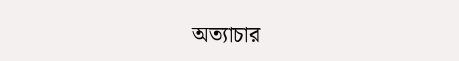অত্যাচার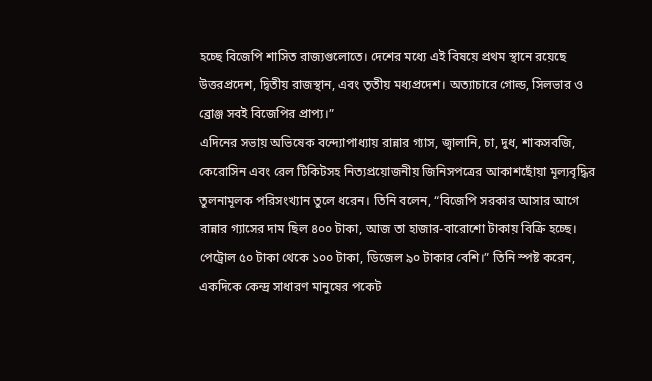হচ্ছে বিজেপি শাসিত রাজ্যগুলোতে। দেশের মধ্যে এই বিষয়ে প্রথম স্থানে রয়েছে উত্তরপ্রদেশ, দ্বিতীয় রাজস্থান, এবং তৃতীয় মধ্যপ্রদেশ। অত্যাচারে গোল্ড, সিলভার ও ব্রোঞ্জ সবই বিজেপির প্রাপ্য।”
এদিনের সভায় অভিষেক বন্দ্যোপাধ্যায় রান্নার গ্যাস, জ্বালানি, চা, দুধ, শাকসবজি, কেরোসিন এবং রেল টিকিটসহ নিত্যপ্রয়োজনীয় জিনিসপত্রের আকাশছোঁয়া মূল্যবৃদ্ধির তুলনামূলক পরিসংখ্যান তুলে ধরেন। তিনি বলেন, “বিজেপি সরকার আসার আগে রান্নার গ্যাসের দাম ছিল ৪০০ টাকা, আজ তা হাজার-বারোশো টাকায় বিক্রি হচ্ছে। পেট্রোল ৫০ টাকা থেকে ১০০ টাকা, ডিজেল ৯০ টাকার বেশি।” তিনি স্পষ্ট করেন, একদিকে কেন্দ্র সাধারণ মানুষের পকেট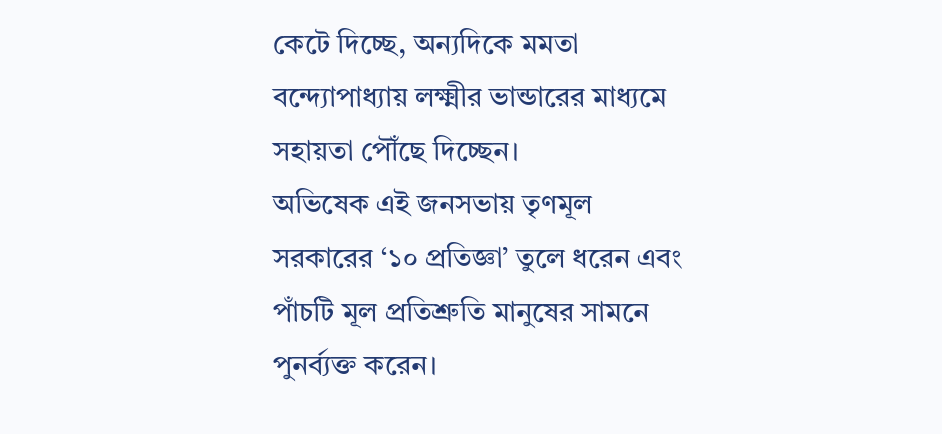কেটে দিচ্ছে, অন্যদিকে মমতা বন্দ্যোপাধ্যায় লক্ষ্মীর ভান্ডারের মাধ্যমে সহায়তা পৌঁছে দিচ্ছেন।
অভিষেক এই জনসভায় তৃণমূল সরকারের ‘১০ প্রতিজ্ঞা’ তুলে ধরেন এবং পাঁচটি মূল প্রতিশ্রুতি মানুষের সামনে পুনর্ব্যক্ত করেন।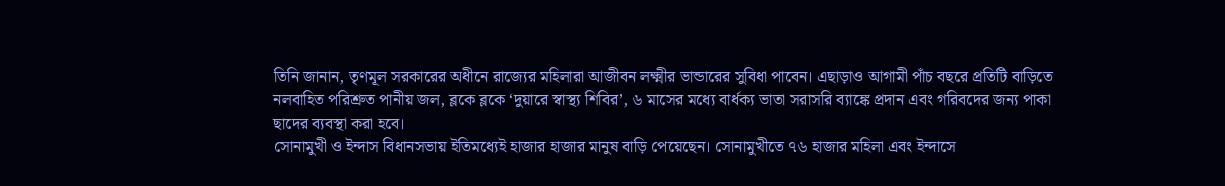তিনি জানান, তৃণমূল সরকারের অধীনে রাজ্যের মহিলারা আজীবন লক্ষ্মীর ভান্ডারের সুবিধা পাবেন। এছাড়াও আগামী পাঁচ বছরে প্রতিটি বাড়িতে নলবাহিত পরিশ্রুত পানীয় জল, ব্লকে ব্লকে ‘দুয়ারে স্বাস্থ্য শিবির’, ৬ মাসের মধ্যে বার্ধক্য ভাতা সরাসরি ব্যাঙ্কে প্রদান এবং গরিবদের জন্য পাকা ছাদের ব্যবস্থা করা হবে।
সোনামুখী ও ইন্দাস বিধানসভায় ইতিমধ্যেই হাজার হাজার মানুষ বাড়ি পেয়েছেন। সোনামুখীতে ৭৬ হাজার মহিলা এবং ইন্দাসে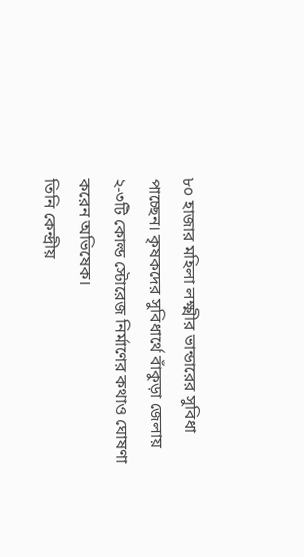৮০ হাজার মহিলা লক্ষ্মীর ভান্ডারের সুবিধা পাচ্ছেন। কৃষকদের সুবিধার্থে বাঁকুড়া জেলায় ২-৩টি কোল্ড স্টোরেজ নির্মাণের কথাও ঘোষণা করেন অভিষেক।
তিনি কেন্দ্রীয়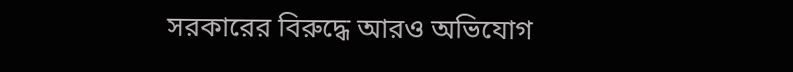সরকারের বিরুদ্ধে আরও অভিযোগ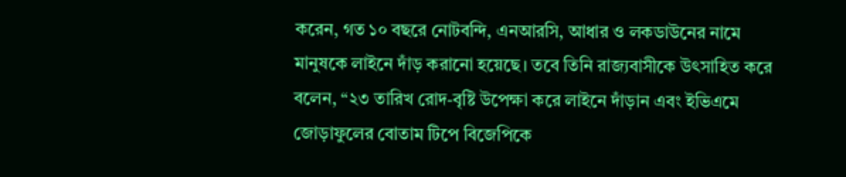করেন, গত ১০ বছরে নোটবন্দি, এনআরসি, আধার ও লকডাউনের নামে মানুষকে লাইনে দাঁড় করানো হয়েছে। তবে তিনি রাজ্যবাসীকে উৎসাহিত করে বলেন, “২৩ তারিখ রোদ-বৃষ্টি উপেক্ষা করে লাইনে দাঁড়ান এবং ইভিএমে জোড়াফুলের বোতাম টিপে বিজেপিকে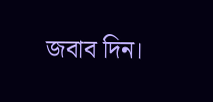জবাব দিন।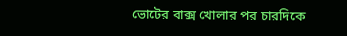ভোটের বাক্স খোলার পর চারদিকে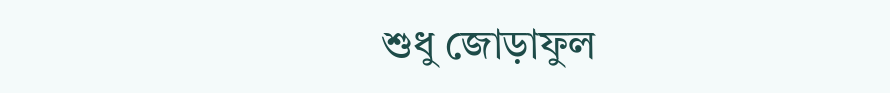শুধু জোড়াফুল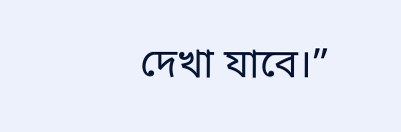দেখা যাবে।”